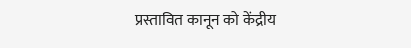प्रस्तावित कानून को केंद्रीय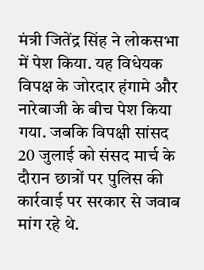मंत्री जितेंद्र सिंह ने लोकसभा में पेश किया. यह विधेयक विपक्ष के जोरदार हंगामे और नारेबाजी के बीच पेश किया गया. जबकि विपक्षी सांसद 20 जुलाई को संसद मार्च के दौरान छात्रों पर पुलिस की कार्रवाई पर सरकार से जवाब मांग रहे थे.